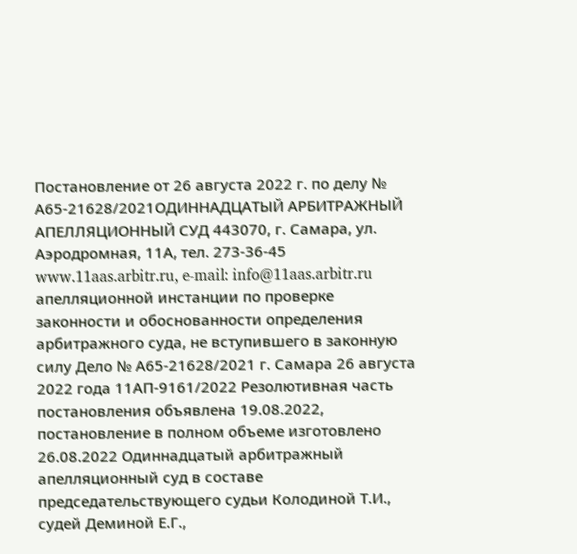Постановление от 26 августа 2022 г. по делу № А65-21628/2021ОДИННАДЦАТЫЙ АРБИТРАЖНЫЙ АПЕЛЛЯЦИОННЫЙ СУД 443070, г. Самара, ул. Аэродромная, 11А, тел. 273-36-45 www.11aas.arbitr.ru, e-mail: info@11aas.arbitr.ru апелляционной инстанции по проверке законности и обоснованности определения арбитражного суда, не вступившего в законную силу Дело № А65-21628/2021 г. Самара 26 августа 2022 года 11АП-9161/2022 Резолютивная часть постановления объявлена 19.08.2022, постановление в полном объеме изготовлено 26.08.2022 Одиннадцатый арбитражный апелляционный суд в составе председательствующего судьи Колодиной Т.И., судей Деминой Е.Г.,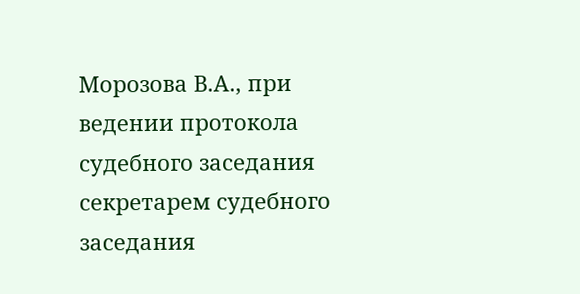Морозова В.А., при ведении протокола судебного заседания секретарем судебного заседания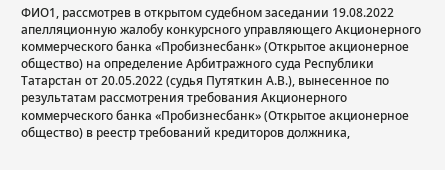ФИО1, рассмотрев в открытом судебном заседании 19.08.2022 апелляционную жалобу конкурсного управляющего Акционерного коммерческого банка «Пробизнесбанк» (Открытое акционерное общество) на определение Арбитражного суда Республики Татарстан от 20.05.2022 (судья Путяткин А.В.), вынесенное по результатам рассмотрения требования Акционерного коммерческого банка «Пробизнесбанк» (Открытое акционерное общество) в реестр требований кредиторов должника,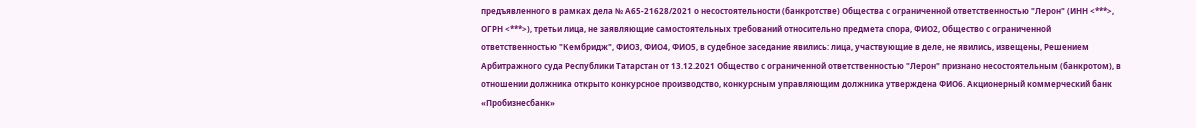предъявленного в рамках дела № А65-21628/2021 о несостоятельности (банкротстве) Общества с ограниченной ответственностью "Лерон" (ИНН <***>, ОГРН <***>), третьи лица, не заявляющие самостоятельных требований относительно предмета спора, ФИО2, Общество с ограниченной ответственностью "Кембридж", ФИО3, ФИО4, ФИО5, в судебное заседание явились: лица, участвующие в деле, не явились, извещены, Решением Арбитражного суда Республики Татарстан от 13.12.2021 Общество с ограниченной ответственностью "Лерон" признано несостоятельным (банкротом), в отношении должника открыто конкурсное производство, конкурсным управляющим должника утверждена ФИО6. Акционерный коммерческий банк «Пробизнесбанк»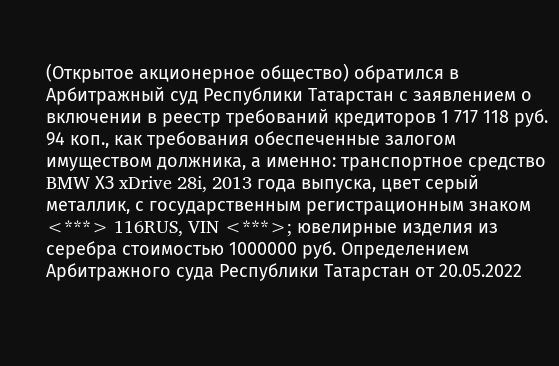(Открытое акционерное общество) обратился в Арбитражный суд Республики Татарстан с заявлением о включении в реестр требований кредиторов 1 717 118 руб. 94 коп., как требования обеспеченные залогом имуществом должника, а именно: транспортное средство BMW ХЗ xDrive 28i, 2013 года выпуска, цвет серый металлик, с государственным регистрационным знаком <***> 116RUS, VIN <***>; ювелирные изделия из серебра стоимостью 1000000 руб. Определением Арбитражного суда Республики Татарстан от 20.05.2022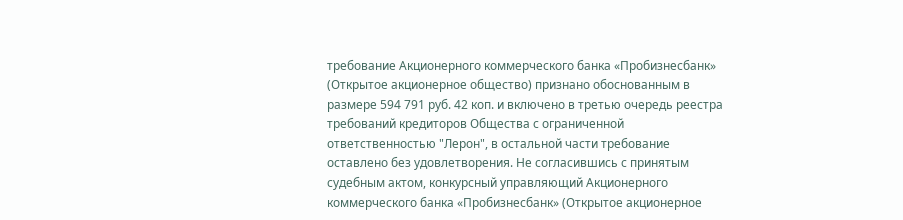требование Акционерного коммерческого банка «Пробизнесбанк» (Открытое акционерное общество) признано обоснованным в размере 594 791 руб. 42 коп. и включено в третью очередь реестра требований кредиторов Общества с ограниченной ответственностью "Лерон", в остальной части требование оставлено без удовлетворения. Не согласившись с принятым судебным актом, конкурсный управляющий Акционерного коммерческого банка «Пробизнесбанк» (Открытое акционерное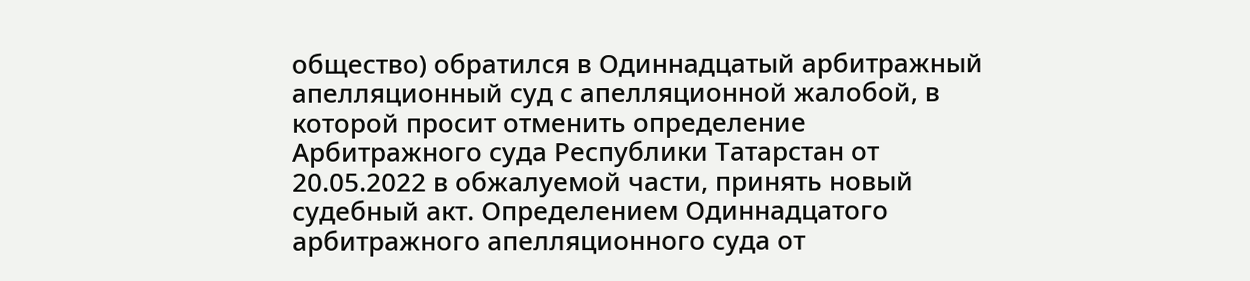общество) обратился в Одиннадцатый арбитражный апелляционный суд с апелляционной жалобой, в которой просит отменить определение Арбитражного суда Республики Татарстан от 20.05.2022 в обжалуемой части, принять новый судебный акт. Определением Одиннадцатого арбитражного апелляционного суда от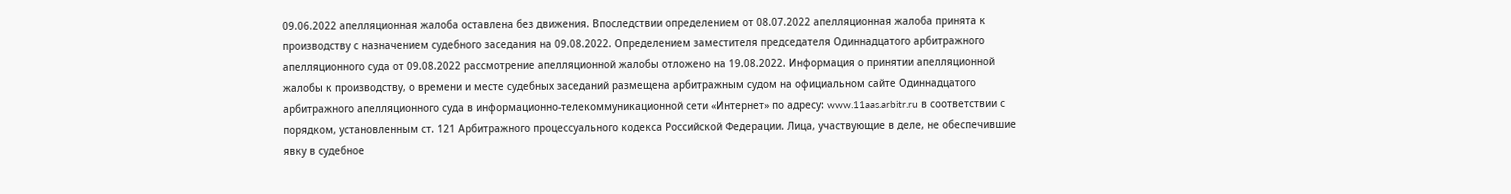09.06.2022 апелляционная жалоба оставлена без движения. Впоследствии определением от 08.07.2022 апелляционная жалоба принята к производству с назначением судебного заседания на 09.08.2022. Определением заместителя председателя Одиннадцатого арбитражного апелляционного суда от 09.08.2022 рассмотрение апелляционной жалобы отложено на 19.08.2022. Информация о принятии апелляционной жалобы к производству, о времени и месте судебных заседаний размещена арбитражным судом на официальном сайте Одиннадцатого арбитражного апелляционного суда в информационно-телекоммуникационной сети «Интернет» по адресу: www.11aas.arbitr.ru в соответствии с порядком, установленным ст. 121 Арбитражного процессуального кодекса Российской Федерации. Лица, участвующие в деле, не обеспечившие явку в судебное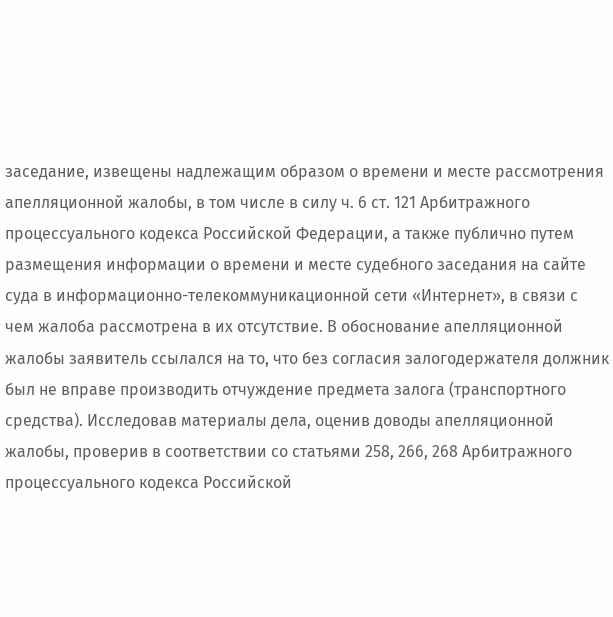заседание, извещены надлежащим образом о времени и месте рассмотрения апелляционной жалобы, в том числе в силу ч. 6 ст. 121 Арбитражного процессуального кодекса Российской Федерации, а также публично путем размещения информации о времени и месте судебного заседания на сайте суда в информационно-телекоммуникационной сети «Интернет», в связи с чем жалоба рассмотрена в их отсутствие. В обоснование апелляционной жалобы заявитель ссылался на то, что без согласия залогодержателя должник был не вправе производить отчуждение предмета залога (транспортного средства). Исследовав материалы дела, оценив доводы апелляционной жалобы, проверив в соответствии со статьями 258, 266, 268 Арбитражного процессуального кодекса Российской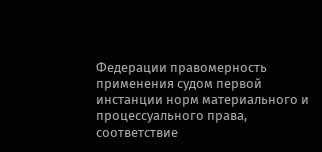Федерации правомерность применения судом первой инстанции норм материального и процессуального права, соответствие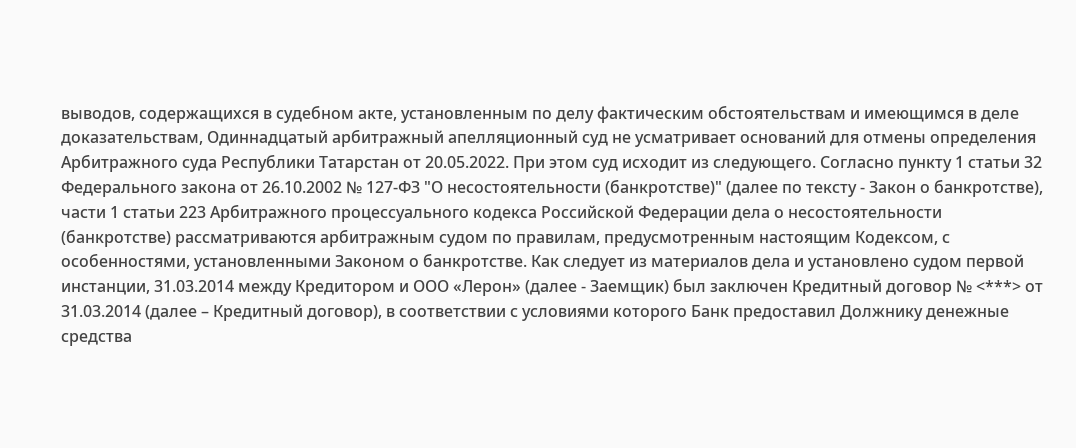выводов, содержащихся в судебном акте, установленным по делу фактическим обстоятельствам и имеющимся в деле доказательствам, Одиннадцатый арбитражный апелляционный суд не усматривает оснований для отмены определения Арбитражного суда Республики Татарстан от 20.05.2022. При этом суд исходит из следующего. Согласно пункту 1 статьи 32 Федерального закона от 26.10.2002 № 127-ФЗ "О несостоятельности (банкротстве)" (далее по тексту - Закон о банкротстве), части 1 статьи 223 Арбитражного процессуального кодекса Российской Федерации дела о несостоятельности (банкротстве) рассматриваются арбитражным судом по правилам, предусмотренным настоящим Кодексом, с особенностями, установленными Законом о банкротстве. Как следует из материалов дела и установлено судом первой инстанции, 31.03.2014 между Кредитором и ООО «Лерон» (далее - Заемщик) был заключен Кредитный договор № <***> от 31.03.2014 (далее – Кредитный договор), в соответствии с условиями которого Банк предоставил Должнику денежные средства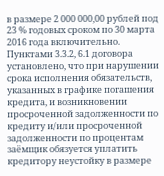в размере 2 000 000,00 рублей под 23 % годовых сроком по 30 марта 2016 года включительно. Пунктами 3.3.2, 6.1 договора установлено, что при нарушении срока исполнения обязательств, указанных в графике погашения кредита, и возникновении просроченной задолженности по кредиту и/или просроченной задолженности по процентам заёмщик обязуется уплатить кредитору неустойку в размере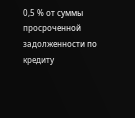0,5 % от суммы просроченной задолженности по кредиту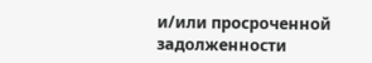и/или просроченной задолженности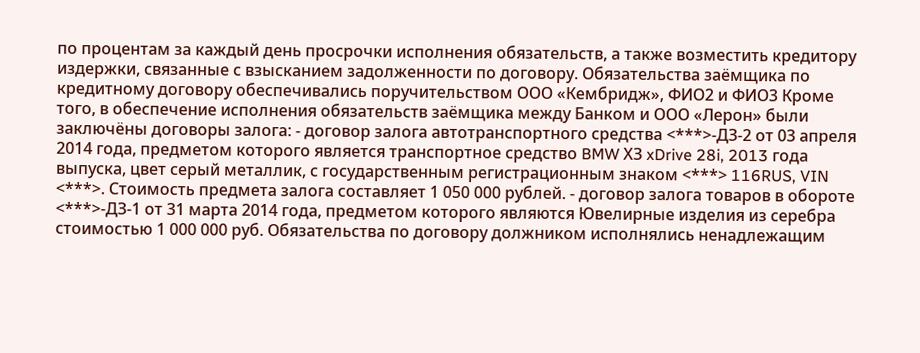по процентам за каждый день просрочки исполнения обязательств, а также возместить кредитору издержки, связанные с взысканием задолженности по договору. Обязательства заёмщика по кредитному договору обеспечивались поручительством ООО «Кембридж», ФИО2 и ФИО3 Кроме того, в обеспечение исполнения обязательств заёмщика между Банком и ООО «Лерон» были заключёны договоры залога: - договор залога автотранспортного средства <***>-ДЗ-2 от 03 апреля 2014 года, предметом которого является транспортное средство BMW ХЗ xDrive 28i, 2013 года выпуска, цвет серый металлик, с государственным регистрационным знаком <***> 116RUS, VIN <***>. Стоимость предмета залога составляет 1 050 000 рублей. - договор залога товаров в обороте <***>-ДЗ-1 от 31 марта 2014 года, предметом которого являются Ювелирные изделия из серебра стоимостью 1 000 000 руб. Обязательства по договору должником исполнялись ненадлежащим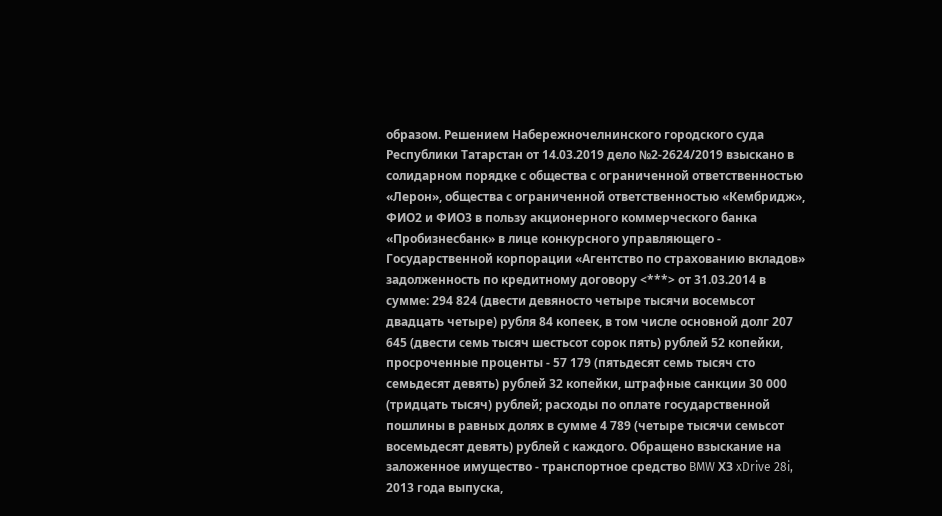образом. Решением Набережночелнинского городского суда Республики Татарстан от 14.03.2019 дело №2-2624/2019 взыскано в солидарном порядке с общества с ограниченной ответственностью «Лерон», общества с ограниченной ответственностью «Кембридж», ФИО2 и ФИО3 в пользу акционерного коммерческого банка «Пробизнесбанк» в лице конкурсного управляющего - Государственной корпорации «Агентство по страхованию вкладов» задолженность по кредитному договору <***> от 31.03.2014 в сумме: 294 824 (двести девяносто четыре тысячи восемьсот двадцать четыре) рубля 84 копеек, в том числе основной долг 207 645 (двести семь тысяч шестьсот сорок пять) рублей 52 копейки, просроченные проценты - 57 179 (пятьдесят семь тысяч сто семьдесят девять) рублей 32 копейки, штрафные санкции 30 000 (тридцать тысяч) рублей; расходы по оплате государственной пошлины в равных долях в сумме 4 789 (четыре тысячи семьсот восемьдесят девять) рублей с каждого. Обращено взыскание на заложенное имущество - транспортное средство BMW ХЗ xDrive 28i, 2013 года выпуска,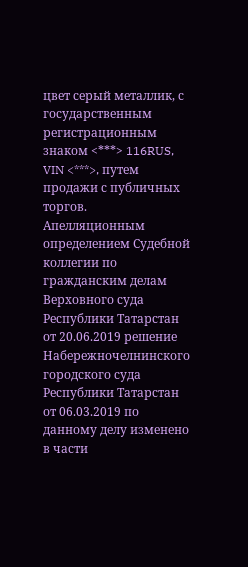цвет серый металлик, с государственным регистрационным знаком <***> 116RUS, VIN <***>, путем продажи с публичных торгов. Апелляционным определением Судебной коллегии по гражданским делам Верховного суда Республики Татарстан от 20.06.2019 решение Набережночелнинского городского суда Республики Татарстан от 06.03.2019 по данному делу изменено в части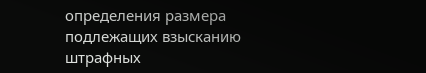определения размера подлежащих взысканию штрафных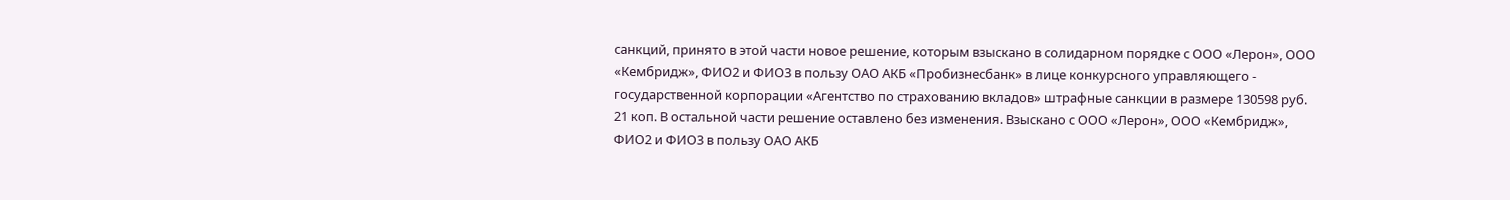санкций, принято в этой части новое решение, которым взыскано в солидарном порядке с ООО «Лерон», ООО «Кембридж», ФИО2 и ФИО3 в пользу ОАО АКБ «Пробизнесбанк» в лице конкурсного управляющего - государственной корпорации «Агентство по страхованию вкладов» штрафные санкции в размере 130598 руб. 21 коп. В остальной части решение оставлено без изменения. Взыскано с ООО «Лерон», ООО «Кембридж», ФИО2 и ФИО3 в пользу ОАО АКБ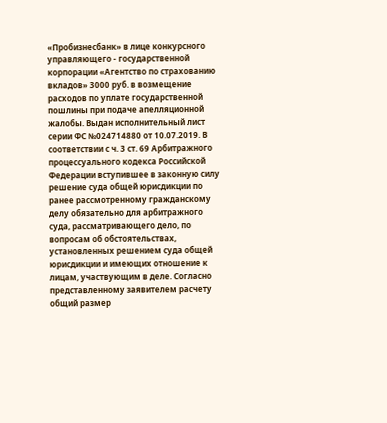«Пробизнесбанк» в лице конкурсного управляющего - государственной корпорации «Агентство по страхованию вкладов» 3000 руб. в возмещение расходов по уплате государственной пошлины при подаче апелляционной жалобы. Выдан исполнительный лист серии ФС №024714880 от 10.07.2019. В соответствии с ч. 3 ст. 69 Арбитражного процессуального кодекса Российской Федерации вступившее в законную силу решение суда общей юрисдикции по ранее рассмотренному гражданскому делу обязательно для арбитражного суда, рассматривающего дело, по вопросам об обстоятельствах, установленных решением суда общей юрисдикции и имеющих отношение к лицам, участвующим в деле. Согласно представленному заявителем расчету общий размер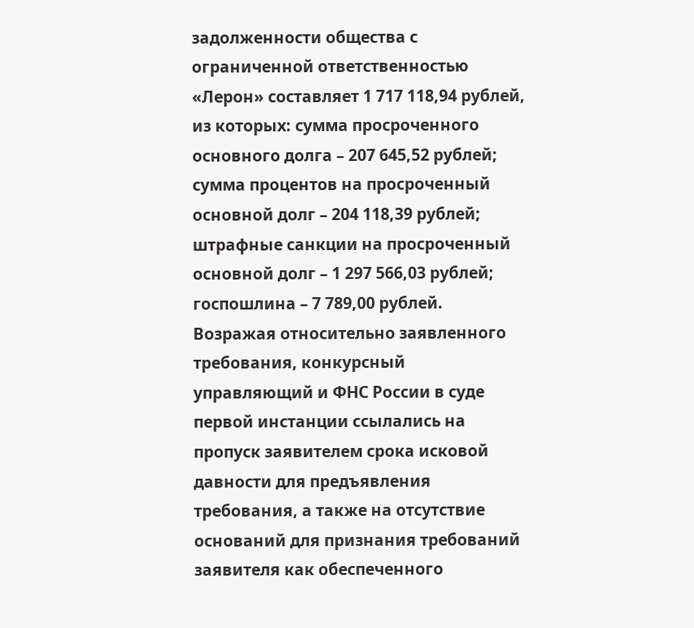задолженности общества с ограниченной ответственностью «Лерон» составляет 1 717 118,94 рублей, из которых: сумма просроченного основного долга – 207 645,52 рублей; сумма процентов на просроченный основной долг – 204 118,39 рублей; штрафные санкции на просроченный основной долг – 1 297 566,03 рублей; госпошлина – 7 789,00 рублей. Возражая относительно заявленного требования, конкурсный управляющий и ФНС России в суде первой инстанции ссылались на пропуск заявителем срока исковой давности для предъявления требования, а также на отсутствие оснований для признания требований заявителя как обеспеченного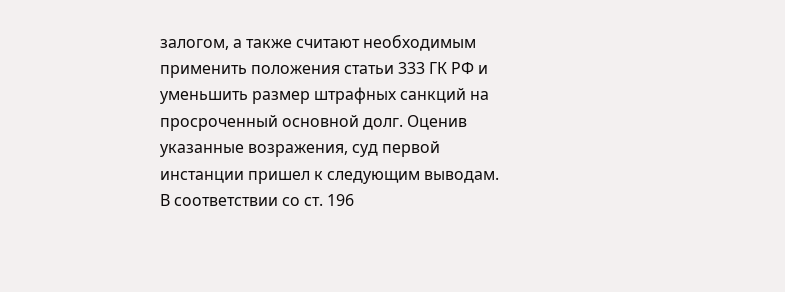залогом, а также считают необходимым применить положения статьи 333 ГК РФ и уменьшить размер штрафных санкций на просроченный основной долг. Оценив указанные возражения, суд первой инстанции пришел к следующим выводам. В соответствии со ст. 196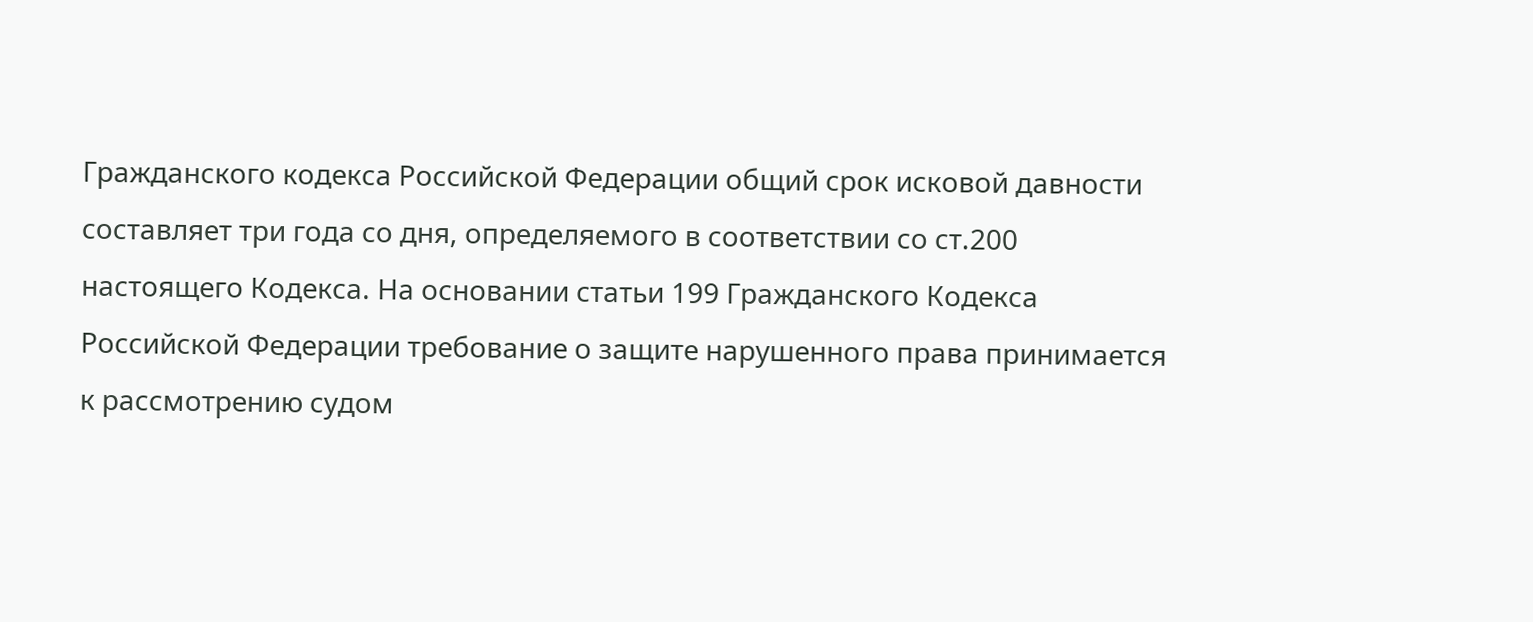Гражданского кодекса Российской Федерации общий срок исковой давности составляет три года со дня, определяемого в соответствии со ст.200 настоящего Кодекса. На основании статьи 199 Гражданского Кодекса Российской Федерации требование о защите нарушенного права принимается к рассмотрению судом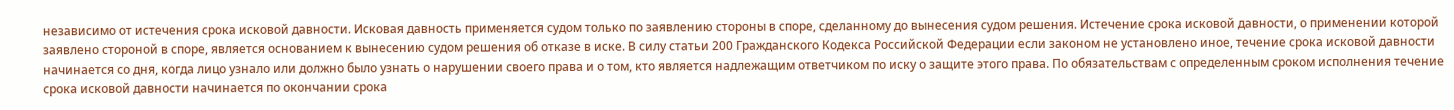независимо от истечения срока исковой давности. Исковая давность применяется судом только по заявлению стороны в споре, сделанному до вынесения судом решения. Истечение срока исковой давности, о применении которой заявлено стороной в споре, является основанием к вынесению судом решения об отказе в иске. В силу статьи 200 Гражданского Кодекса Российской Федерации если законом не установлено иное, течение срока исковой давности начинается со дня, когда лицо узнало или должно было узнать о нарушении своего права и о том, кто является надлежащим ответчиком по иску о защите этого права. По обязательствам с определенным сроком исполнения течение срока исковой давности начинается по окончании срока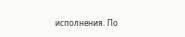исполнения. По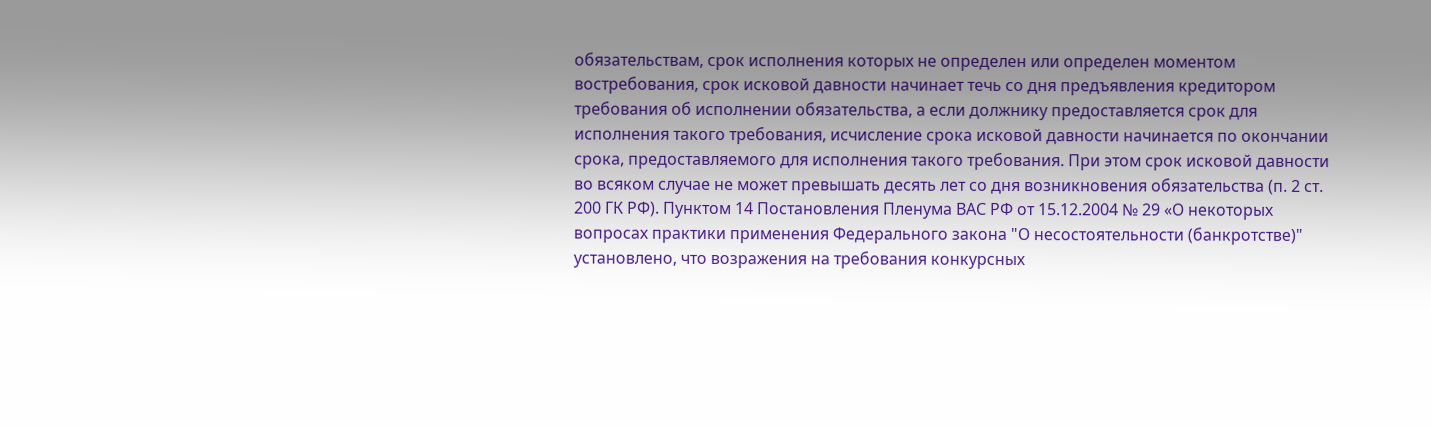обязательствам, срок исполнения которых не определен или определен моментом востребования, срок исковой давности начинает течь со дня предъявления кредитором требования об исполнении обязательства, а если должнику предоставляется срок для исполнения такого требования, исчисление срока исковой давности начинается по окончании срока, предоставляемого для исполнения такого требования. При этом срок исковой давности во всяком случае не может превышать десять лет со дня возникновения обязательства (п. 2 ст. 200 ГК РФ). Пунктом 14 Постановления Пленума ВАС РФ от 15.12.2004 № 29 «О некоторых вопросах практики применения Федерального закона "О несостоятельности (банкротстве)" установлено, что возражения на требования конкурсных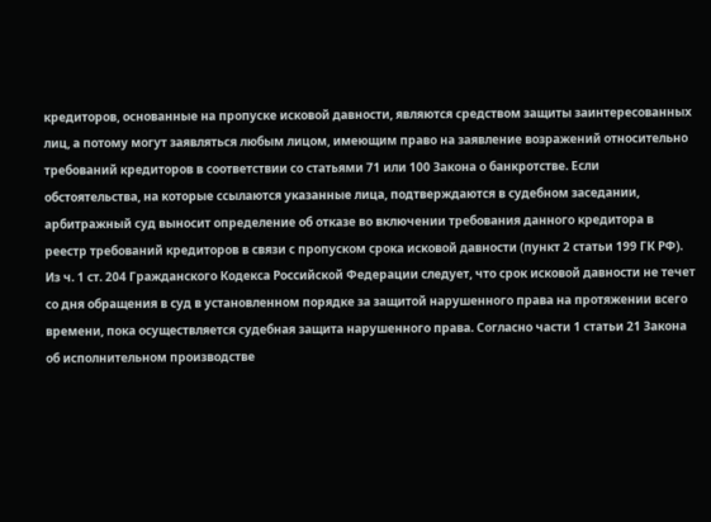кредиторов, основанные на пропуске исковой давности, являются средством защиты заинтересованных лиц, а потому могут заявляться любым лицом, имеющим право на заявление возражений относительно требований кредиторов в соответствии со статьями 71 или 100 Закона о банкротстве. Если обстоятельства, на которые ссылаются указанные лица, подтверждаются в судебном заседании, арбитражный суд выносит определение об отказе во включении требования данного кредитора в реестр требований кредиторов в связи с пропуском срока исковой давности (пункт 2 статьи 199 ГК РФ). Из ч. 1 ст. 204 Гражданского Кодекса Российской Федерации следует, что срок исковой давности не течет со дня обращения в суд в установленном порядке за защитой нарушенного права на протяжении всего времени, пока осуществляется судебная защита нарушенного права. Согласно части 1 статьи 21 Закона об исполнительном производстве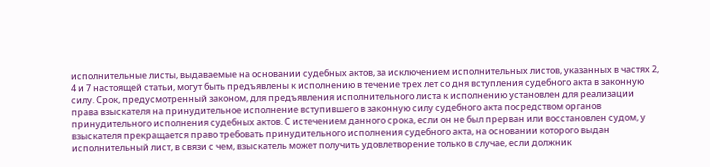исполнительные листы, выдаваемые на основании судебных актов, за исключением исполнительных листов, указанных в частях 2, 4 и 7 настоящей статьи, могут быть предъявлены к исполнению в течение трех лет со дня вступления судебного акта в законную силу. Срок, предусмотренный законом, для предъявления исполнительного листа к исполнению установлен для реализации права взыскателя на принудительное исполнение вступившего в законную силу судебного акта посредством органов принудительного исполнения судебных актов. С истечением данного срока, если он не был прерван или восстановлен судом, у взыскателя прекращается право требовать принудительного исполнения судебного акта, на основании которого выдан исполнительный лист, в связи с чем, взыскатель может получить удовлетворение только в случае, если должник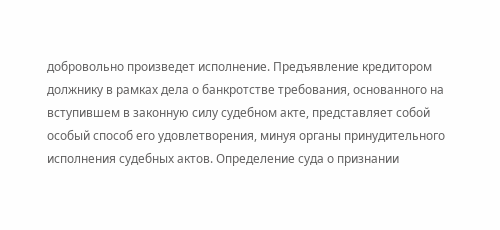добровольно произведет исполнение. Предъявление кредитором должнику в рамках дела о банкротстве требования, основанного на вступившем в законную силу судебном акте, представляет собой особый способ его удовлетворения, минуя органы принудительного исполнения судебных актов. Определение суда о признании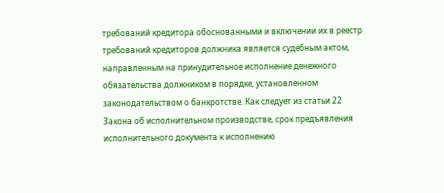требований кредитора обоснованными и включении их в реестр требований кредиторов должника является судебным актом, направленным на принудительное исполнение денежного обязательства должником в порядке, установленном законодательством о банкротстве. Как следует из статьи 22 Закона об исполнительном производстве, срок предъявления исполнительного документа к исполнению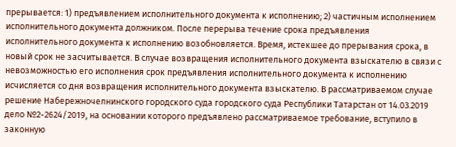прерывается: 1) предъявлением исполнительного документа к исполнению; 2) частичным исполнением исполнительного документа должником. После перерыва течение срока предъявления исполнительного документа к исполнению возобновляется. Время, истекшее до прерывания срока, в новый срок не засчитывается. В случае возвращения исполнительного документа взыскателю в связи с невозможностью его исполнения срок предъявления исполнительного документа к исполнению исчисляется со дня возвращения исполнительного документа взыскателю. В рассматриваемом случае решение Набережночелнинского городского суда городского суда Республики Татарстан от 14.03.2019 дело №2-2624/2019, на основании которого предъявлено рассматриваемое требование, вступило в законную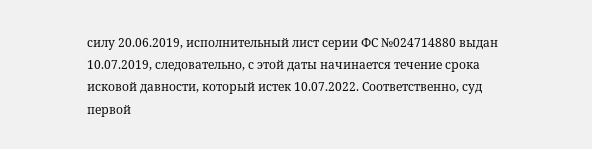силу 20.06.2019, исполнительный лист серии ФС №024714880 выдан 10.07.2019, следовательно, с этой даты начинается течение срока исковой давности, который истек 10.07.2022. Соответственно, суд первой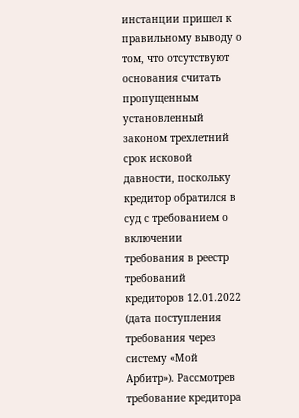инстанции пришел к правильному выводу о том, что отсутствуют основания считать пропущенным установленный законом трехлетний срок исковой давности, поскольку кредитор обратился в суд с требованием о включении требования в реестр требований кредиторов 12.01.2022 (дата поступления требования через систему «Мой Арбитр»). Рассмотрев требование кредитора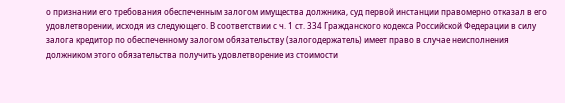о признании его требования обеспеченным залогом имущества должника, суд первой инстанции правомерно отказал в его удовлетворении, исходя из следующего. В соответствии с ч. 1 ст. 334 Гражданского кодекса Российской Федерации в силу залога кредитор по обеспеченному залогом обязательству (залогодержатель) имеет право в случае неисполнения должником этого обязательства получить удовлетворение из стоимости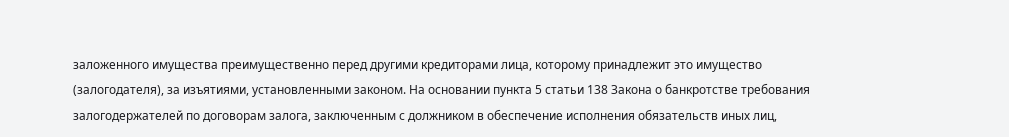заложенного имущества преимущественно перед другими кредиторами лица, которому принадлежит это имущество (залогодателя), за изъятиями, установленными законом. На основании пункта 5 статьи 138 Закона о банкротстве требования залогодержателей по договорам залога, заключенным с должником в обеспечение исполнения обязательств иных лиц,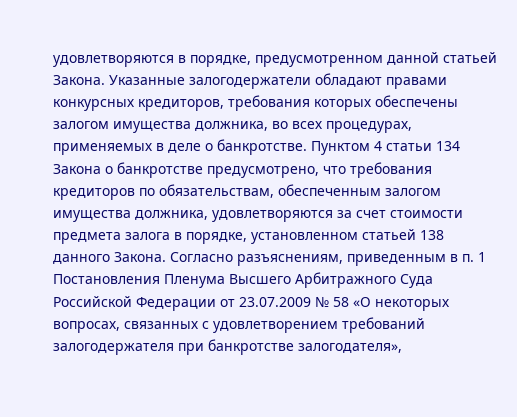удовлетворяются в порядке, предусмотренном данной статьей Закона. Указанные залогодержатели обладают правами конкурсных кредиторов, требования которых обеспечены залогом имущества должника, во всех процедурах, применяемых в деле о банкротстве. Пунктом 4 статьи 134 Закона о банкротстве предусмотрено, что требования кредиторов по обязательствам, обеспеченным залогом имущества должника, удовлетворяются за счет стоимости предмета залога в порядке, установленном статьей 138 данного Закона. Согласно разъяснениям, приведенным в п. 1 Постановления Пленума Высшего Арбитражного Суда Российской Федерации от 23.07.2009 № 58 «О некоторых вопросах, связанных с удовлетворением требований залогодержателя при банкротстве залогодателя»,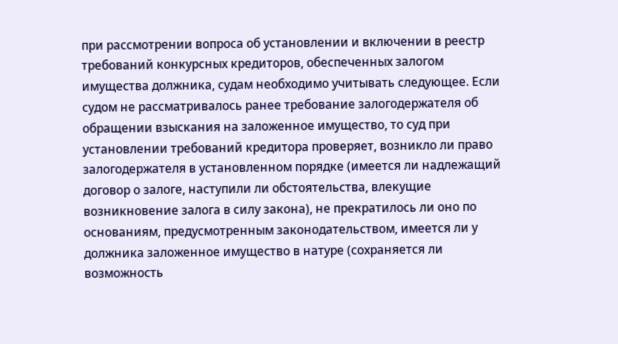при рассмотрении вопроса об установлении и включении в реестр требований конкурсных кредиторов, обеспеченных залогом имущества должника, судам необходимо учитывать следующее. Если судом не рассматривалось ранее требование залогодержателя об обращении взыскания на заложенное имущество, то суд при установлении требований кредитора проверяет, возникло ли право залогодержателя в установленном порядке (имеется ли надлежащий договор о залоге, наступили ли обстоятельства, влекущие возникновение залога в силу закона), не прекратилось ли оно по основаниям, предусмотренным законодательством, имеется ли у должника заложенное имущество в натуре (сохраняется ли возможность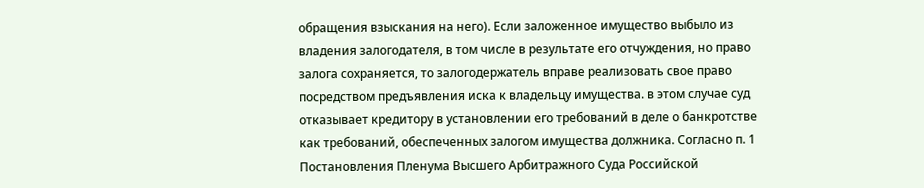обращения взыскания на него). Если заложенное имущество выбыло из владения залогодателя, в том числе в результате его отчуждения, но право залога сохраняется, то залогодержатель вправе реализовать свое право посредством предъявления иска к владельцу имущества. в этом случае суд отказывает кредитору в установлении его требований в деле о банкротстве как требований, обеспеченных залогом имущества должника. Согласно п. 1 Постановления Пленума Высшего Арбитражного Суда Российской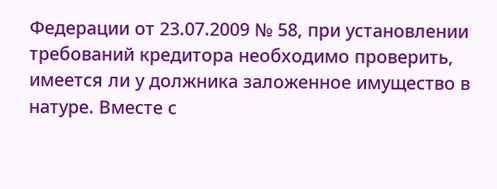Федерации от 23.07.2009 № 58, при установлении требований кредитора необходимо проверить, имеется ли у должника заложенное имущество в натуре. Вместе с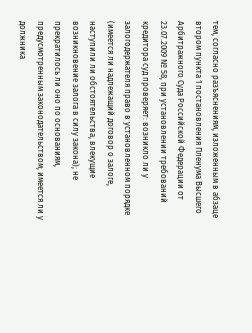тем, согласно разъяснениям, изложенным в абзаце втором пункта 1 постановления Пленума Высшего Арбитражного Суда Российской Федерации от 23.07.2009 № 58, при установлении требований кредитора суд проверяет: возникло ли у залогодержателя право в установленном порядке (имеется ли надлежащий договор о залоге, наступили ли обстоятельства, влекущие возникновение залога в силу закона); не прекратилось ли оно по основаниям, предусмотренным законодательством; имеется ли у должника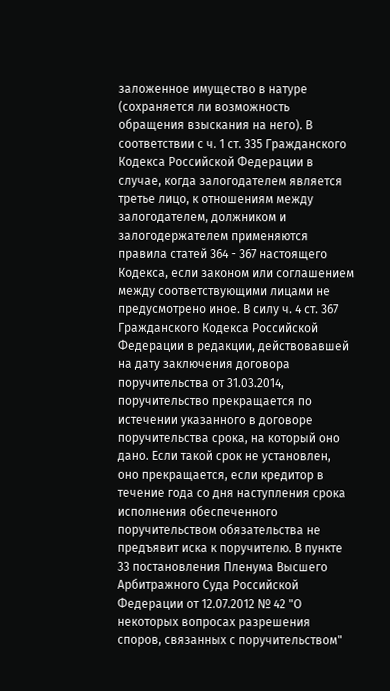заложенное имущество в натуре (сохраняется ли возможность обращения взыскания на него). В соответствии с ч. 1 ст. 335 Гражданского Кодекса Российской Федерации в случае, когда залогодателем является третье лицо, к отношениям между залогодателем, должником и залогодержателем применяются правила статей 364 - 367 настоящего Кодекса, если законом или соглашением между соответствующими лицами не предусмотрено иное. В силу ч. 4 ст. 367 Гражданского Кодекса Российской Федерации в редакции, действовавшей на дату заключения договора поручительства от 31.03.2014, поручительство прекращается по истечении указанного в договоре поручительства срока, на который оно дано. Если такой срок не установлен, оно прекращается, если кредитор в течение года со дня наступления срока исполнения обеспеченного поручительством обязательства не предъявит иска к поручителю. В пункте 33 постановления Пленума Высшего Арбитражного Суда Российской Федерации от 12.07.2012 № 42 "О некоторых вопросах разрешения споров, связанных с поручительством"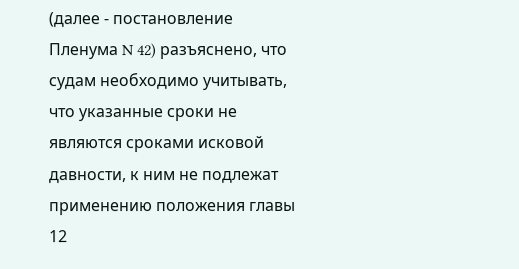(далее - постановление Пленума N 42) разъяснено, что судам необходимо учитывать, что указанные сроки не являются сроками исковой давности, к ним не подлежат применению положения главы 12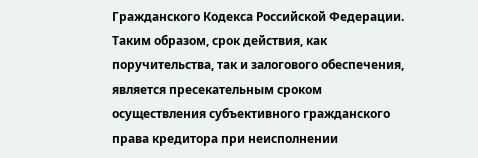Гражданского Кодекса Российской Федерации. Таким образом, срок действия, как поручительства, так и залогового обеспечения, является пресекательным сроком осуществления субъективного гражданского права кредитора при неисполнении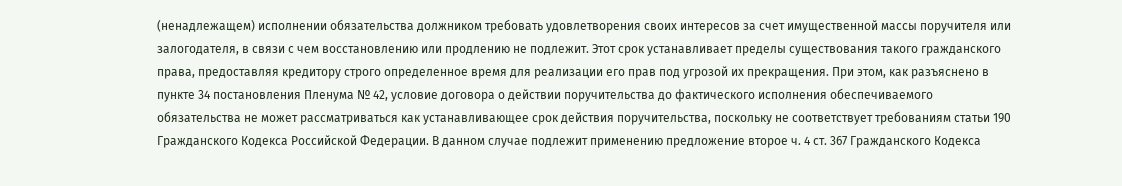(ненадлежащем) исполнении обязательства должником требовать удовлетворения своих интересов за счет имущественной массы поручителя или залогодателя, в связи с чем восстановлению или продлению не подлежит. Этот срок устанавливает пределы существования такого гражданского права, предоставляя кредитору строго определенное время для реализации его прав под угрозой их прекращения. При этом, как разъяснено в пункте 34 постановления Пленума № 42, условие договора о действии поручительства до фактического исполнения обеспечиваемого обязательства не может рассматриваться как устанавливающее срок действия поручительства, поскольку не соответствует требованиям статьи 190 Гражданского Кодекса Российской Федерации. В данном случае подлежит применению предложение второе ч. 4 ст. 367 Гражданского Кодекса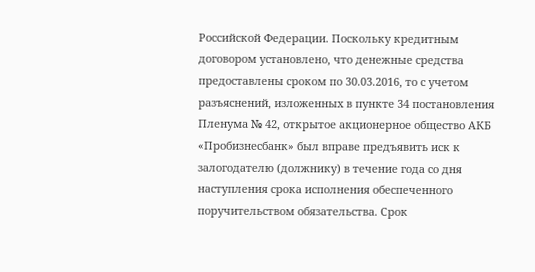Российской Федерации. Поскольку кредитным договором установлено, что денежные средства предоставлены сроком по 30.03.2016, то с учетом разъяснений, изложенных в пункте 34 постановления Пленума № 42, открытое акционерное общество АКБ «Пробизнесбанк» был вправе предъявить иск к залогодателю (должнику) в течение года со дня наступления срока исполнения обеспеченного поручительством обязательства. Срок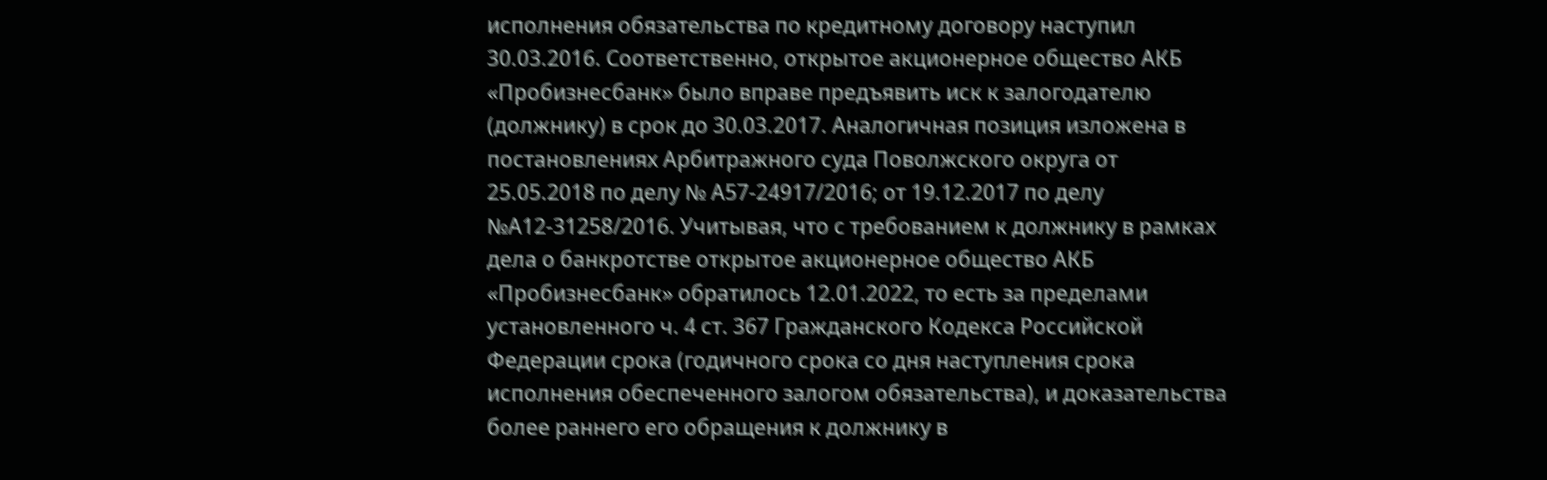исполнения обязательства по кредитному договору наступил 30.03.2016. Соответственно, открытое акционерное общество АКБ «Пробизнесбанк» было вправе предъявить иск к залогодателю (должнику) в срок до 30.03.2017. Аналогичная позиция изложена в постановлениях Арбитражного суда Поволжского округа от 25.05.2018 по делу № А57-24917/2016; от 19.12.2017 по делу №А12-31258/2016. Учитывая, что с требованием к должнику в рамках дела о банкротстве открытое акционерное общество АКБ «Пробизнесбанк» обратилось 12.01.2022, то есть за пределами установленного ч. 4 ст. 367 Гражданского Кодекса Российской Федерации срока (годичного срока со дня наступления срока исполнения обеспеченного залогом обязательства), и доказательства более раннего его обращения к должнику в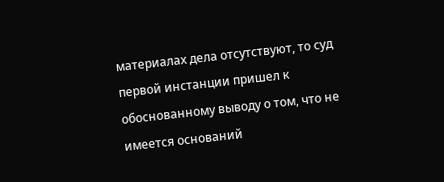материалах дела отсутствуют, то суд первой инстанции пришел к обоснованному выводу о том, что не имеется оснований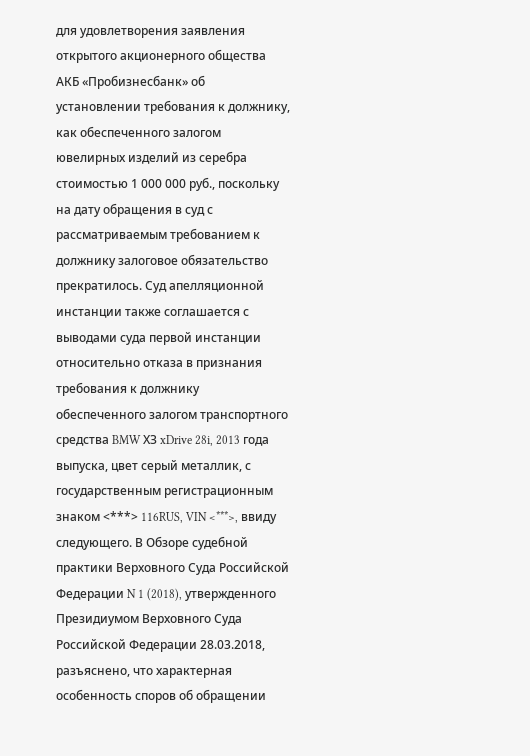для удовлетворения заявления открытого акционерного общества АКБ «Пробизнесбанк» об установлении требования к должнику, как обеспеченного залогом ювелирных изделий из серебра стоимостью 1 000 000 руб., поскольку на дату обращения в суд с рассматриваемым требованием к должнику залоговое обязательство прекратилось. Суд апелляционной инстанции также соглашается с выводами суда первой инстанции относительно отказа в признания требования к должнику обеспеченного залогом транспортного средства BMW ХЗ xDrive 28i, 2013 года выпуска, цвет серый металлик, с государственным регистрационным знаком <***> 116RUS, VIN <***>, ввиду следующего. В Обзоре судебной практики Верховного Суда Российской Федерации N 1 (2018), утвержденного Президиумом Верховного Суда Российской Федерации 28.03.2018, разъяснено, что характерная особенность споров об обращении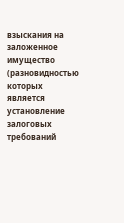взыскания на заложенное имущество (разновидностью которых является установление залоговых требований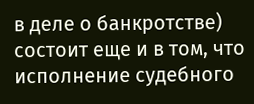в деле о банкротстве) состоит еще и в том, что исполнение судебного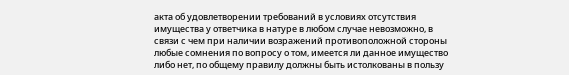акта об удовлетворении требований в условиях отсутствия имущества у ответчика в натуре в любом случае невозможно, в связи с чем при наличии возражений противоположной стороны любые сомнения по вопросу о том, имеется ли данное имущество либо нет, по общему правилу должны быть истолкованы в пользу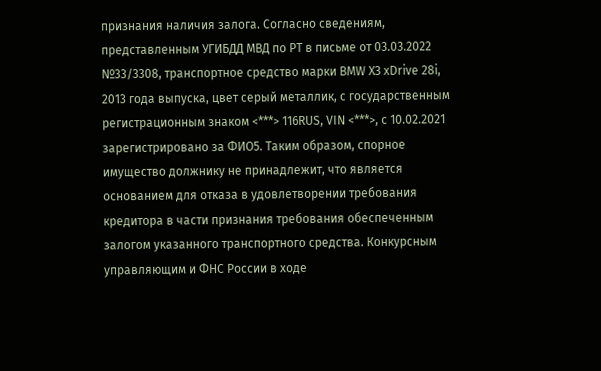признания наличия залога. Согласно сведениям, представленным УГИБДД МВД по РТ в письме от 03.03.2022 №33/3308, транспортное средство марки BMW ХЗ xDrive 28i, 2013 года выпуска, цвет серый металлик, с государственным регистрационным знаком <***> 116RUS, VIN <***>, с 10.02.2021 зарегистрировано за ФИО5. Таким образом, спорное имущество должнику не принадлежит, что является основанием для отказа в удовлетворении требования кредитора в части признания требования обеспеченным залогом указанного транспортного средства. Конкурсным управляющим и ФНС России в ходе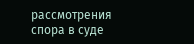рассмотрения спора в суде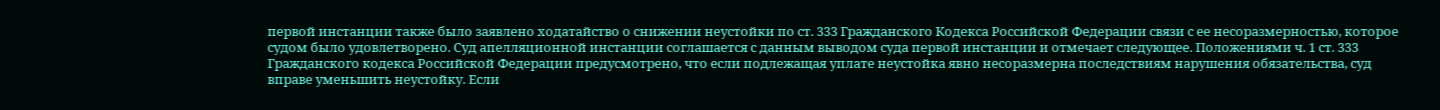первой инстанции также было заявлено ходатайство о снижении неустойки по ст. 333 Гражданского Кодекса Российской Федерации связи с ее несоразмерностью, которое судом было удовлетворено. Суд апелляционной инстанции соглашается с данным выводом суда первой инстанции и отмечает следующее. Положениями ч. 1 ст. 333 Гражданского кодекса Российской Федерации предусмотрено, что если подлежащая уплате неустойка явно несоразмерна последствиям нарушения обязательства, суд вправе уменьшить неустойку. Если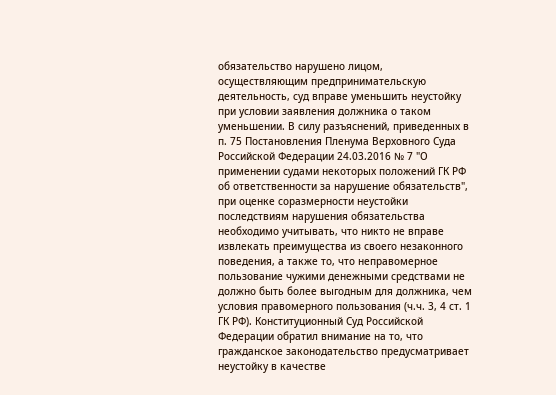обязательство нарушено лицом, осуществляющим предпринимательскую деятельность, суд вправе уменьшить неустойку при условии заявления должника о таком уменьшении. В силу разъяснений, приведенных в п. 75 Постановления Пленума Верховного Суда Российской Федерации 24.03.2016 № 7 "О применении судами некоторых положений ГК РФ об ответственности за нарушение обязательств", при оценке соразмерности неустойки последствиям нарушения обязательства необходимо учитывать, что никто не вправе извлекать преимущества из своего незаконного поведения, а также то, что неправомерное пользование чужими денежными средствами не должно быть более выгодным для должника, чем условия правомерного пользования (ч.ч. 3, 4 ст. 1 ГК РФ). Конституционный Суд Российской Федерации обратил внимание на то, что гражданское законодательство предусматривает неустойку в качестве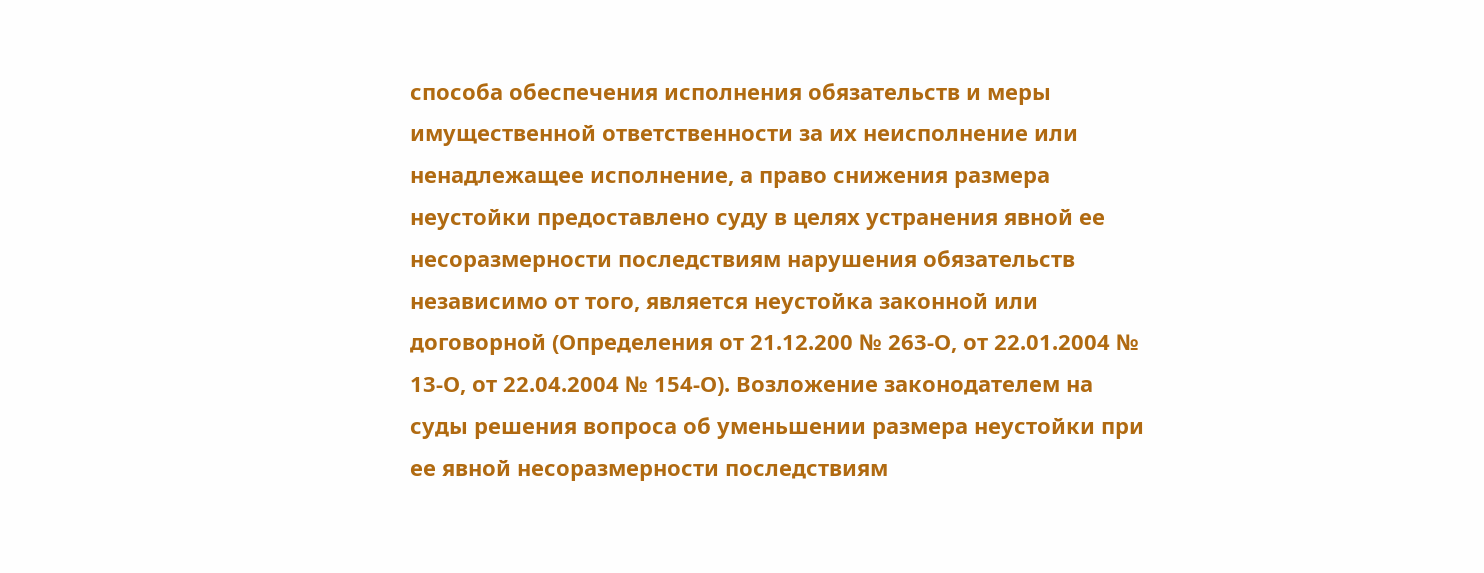способа обеспечения исполнения обязательств и меры имущественной ответственности за их неисполнение или ненадлежащее исполнение, а право снижения размера неустойки предоставлено суду в целях устранения явной ее несоразмерности последствиям нарушения обязательств независимо от того, является неустойка законной или договорной (Определения от 21.12.200 № 263-О, от 22.01.2004 № 13-О, от 22.04.2004 № 154-О). Возложение законодателем на суды решения вопроса об уменьшении размера неустойки при ее явной несоразмерности последствиям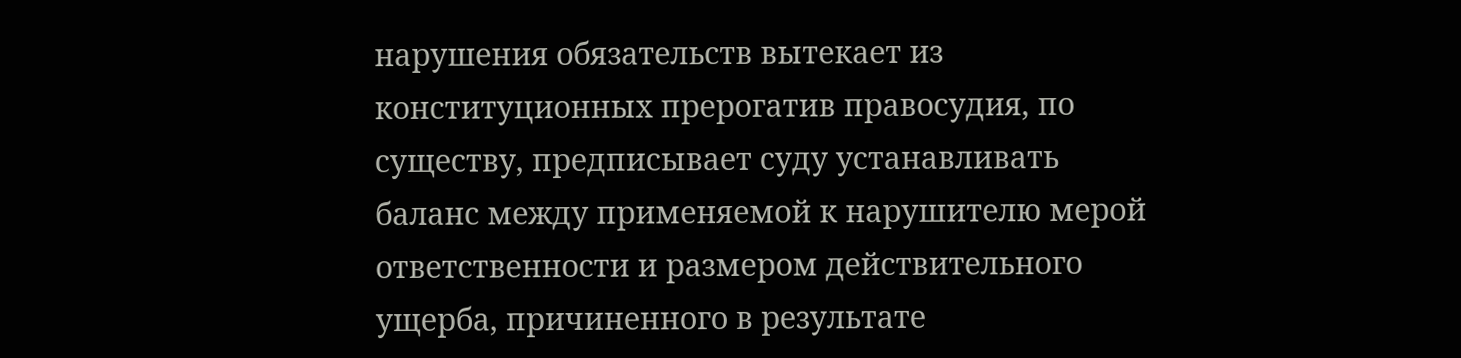нарушения обязательств вытекает из конституционных прерогатив правосудия, по существу, предписывает суду устанавливать баланс между применяемой к нарушителю мерой ответственности и размером действительного ущерба, причиненного в результате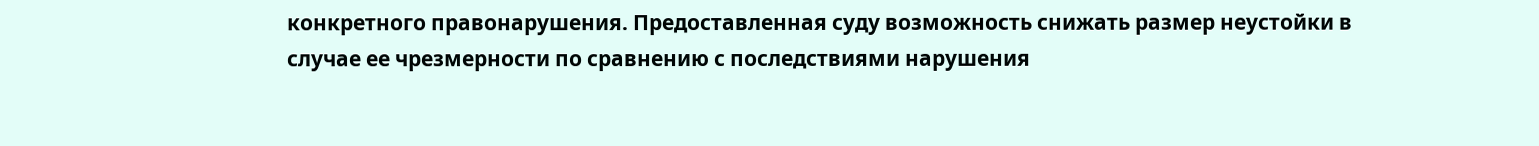конкретного правонарушения. Предоставленная суду возможность снижать размер неустойки в случае ее чрезмерности по сравнению с последствиями нарушения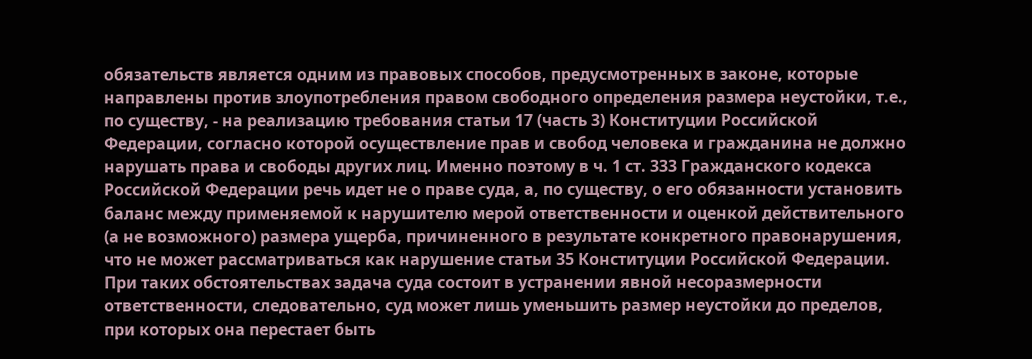обязательств является одним из правовых способов, предусмотренных в законе, которые направлены против злоупотребления правом свободного определения размера неустойки, т.е., по существу, - на реализацию требования статьи 17 (часть 3) Конституции Российской Федерации, согласно которой осуществление прав и свобод человека и гражданина не должно нарушать права и свободы других лиц. Именно поэтому в ч. 1 ст. 333 Гражданского кодекса Российской Федерации речь идет не о праве суда, а, по существу, о его обязанности установить баланс между применяемой к нарушителю мерой ответственности и оценкой действительного (а не возможного) размера ущерба, причиненного в результате конкретного правонарушения, что не может рассматриваться как нарушение статьи 35 Конституции Российской Федерации. При таких обстоятельствах задача суда состоит в устранении явной несоразмерности ответственности, следовательно, суд может лишь уменьшить размер неустойки до пределов, при которых она перестает быть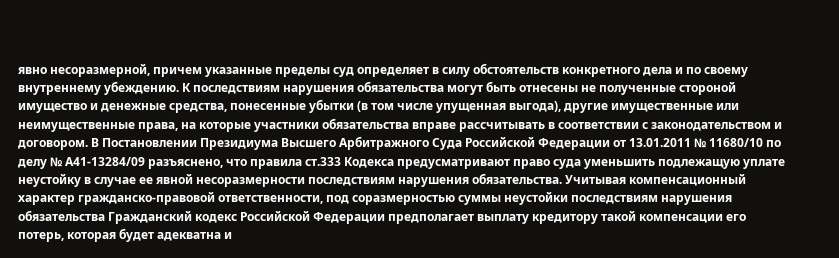явно несоразмерной, причем указанные пределы суд определяет в силу обстоятельств конкретного дела и по своему внутреннему убеждению. К последствиям нарушения обязательства могут быть отнесены не полученные стороной имущество и денежные средства, понесенные убытки (в том числе упущенная выгода), другие имущественные или неимущественные права, на которые участники обязательства вправе рассчитывать в соответствии с законодательством и договором. В Постановлении Президиума Высшего Арбитражного Суда Российской Федерации от 13.01.2011 № 11680/10 по делу № А41-13284/09 разъяснено, что правила ст.333 Кодекса предусматривают право суда уменьшить подлежащую уплате неустойку в случае ее явной несоразмерности последствиям нарушения обязательства. Учитывая компенсационный характер гражданско-правовой ответственности, под соразмерностью суммы неустойки последствиям нарушения обязательства Гражданский кодекс Российской Федерации предполагает выплату кредитору такой компенсации его потерь, которая будет адекватна и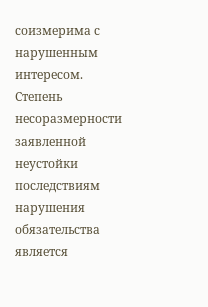соизмерима с нарушенным интересом. Степень несоразмерности заявленной неустойки последствиям нарушения обязательства является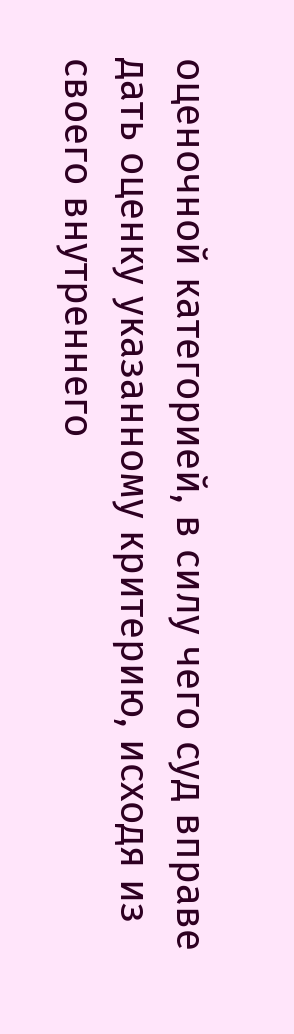оценочной категорией, в силу чего суд вправе дать оценку указанному критерию, исходя из своего внутреннего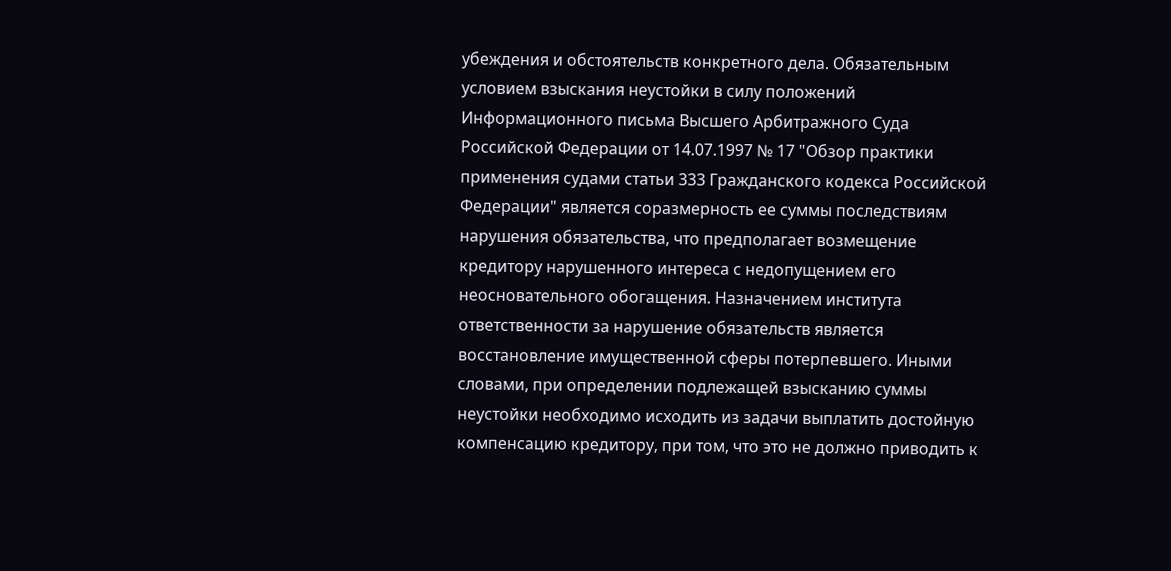убеждения и обстоятельств конкретного дела. Обязательным условием взыскания неустойки в силу положений Информационного письма Высшего Арбитражного Суда Российской Федерации от 14.07.1997 № 17 "Обзор практики применения судами статьи 333 Гражданского кодекса Российской Федерации" является соразмерность ее суммы последствиям нарушения обязательства, что предполагает возмещение кредитору нарушенного интереса с недопущением его неосновательного обогащения. Назначением института ответственности за нарушение обязательств является восстановление имущественной сферы потерпевшего. Иными словами, при определении подлежащей взысканию суммы неустойки необходимо исходить из задачи выплатить достойную компенсацию кредитору, при том, что это не должно приводить к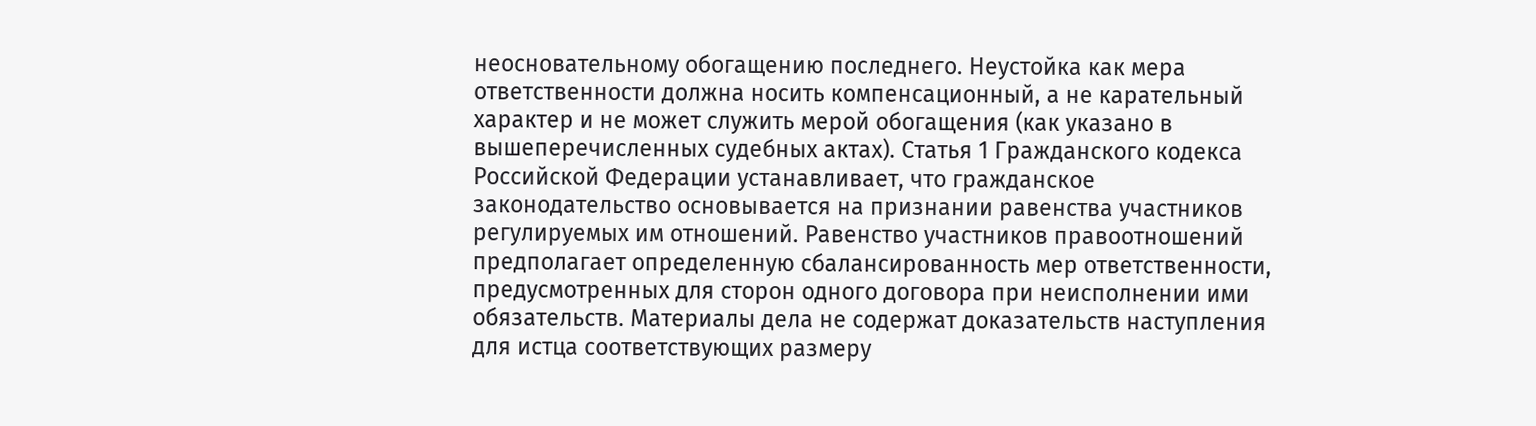неосновательному обогащению последнего. Неустойка как мера ответственности должна носить компенсационный, а не карательный характер и не может служить мерой обогащения (как указано в вышеперечисленных судебных актах). Статья 1 Гражданского кодекса Российской Федерации устанавливает, что гражданское законодательство основывается на признании равенства участников регулируемых им отношений. Равенство участников правоотношений предполагает определенную сбалансированность мер ответственности, предусмотренных для сторон одного договора при неисполнении ими обязательств. Материалы дела не содержат доказательств наступления для истца соответствующих размеру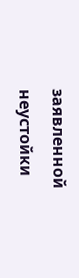заявленной неустойки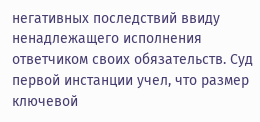негативных последствий ввиду ненадлежащего исполнения ответчиком своих обязательств. Суд первой инстанции учел, что размер ключевой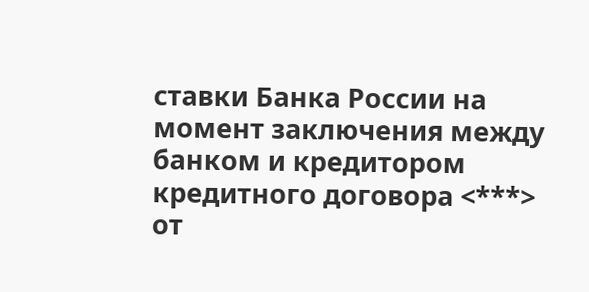ставки Банка России на момент заключения между банком и кредитором кредитного договора <***> от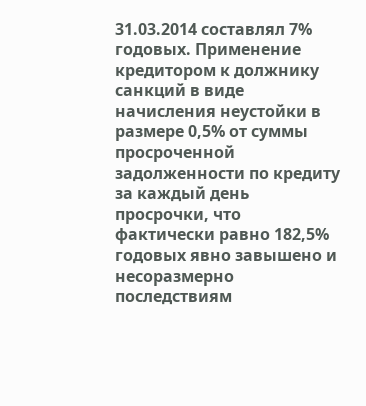31.03.2014 составлял 7% годовых. Применение кредитором к должнику санкций в виде начисления неустойки в размере 0,5% от суммы просроченной задолженности по кредиту за каждый день просрочки, что фактически равно 182,5% годовых явно завышено и несоразмерно последствиям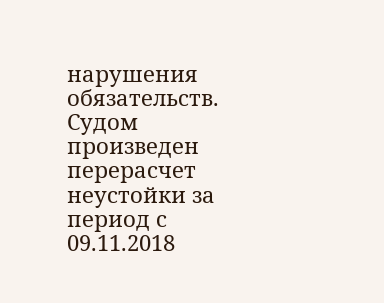нарушения обязательств. Судом произведен перерасчет неустойки за период с 09.11.2018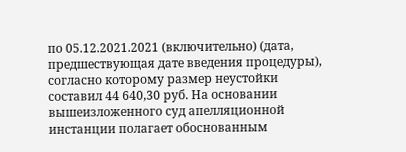по 05.12.2021.2021 (включительно) (дата, предшествующая дате введения процедуры), согласно которому размер неустойки составил 44 640,30 руб. На основании вышеизложенного суд апелляционной инстанции полагает обоснованным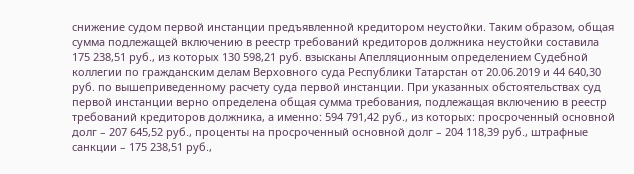снижение судом первой инстанции предъявленной кредитором неустойки. Таким образом, общая сумма подлежащей включению в реестр требований кредиторов должника неустойки составила 175 238,51 руб., из которых 130 598,21 руб. взысканы Апелляционным определением Судебной коллегии по гражданским делам Верховного суда Республики Татарстан от 20.06.2019 и 44 640,30 руб. по вышеприведенному расчету суда первой инстанции. При указанных обстоятельствах суд первой инстанции верно определена общая сумма требования, подлежащая включению в реестр требований кредиторов должника, а именно: 594 791,42 руб., из которых: просроченный основной долг – 207 645,52 руб., проценты на просроченный основной долг – 204 118,39 руб., штрафные санкции – 175 238,51 руб.,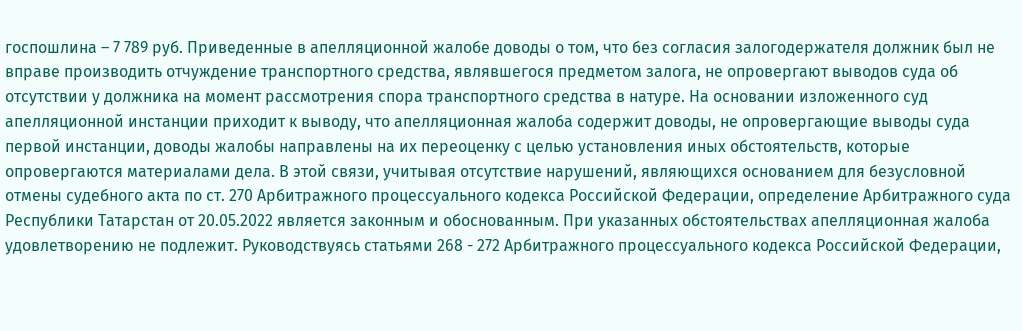госпошлина – 7 789 руб. Приведенные в апелляционной жалобе доводы о том, что без согласия залогодержателя должник был не вправе производить отчуждение транспортного средства, являвшегося предметом залога, не опровергают выводов суда об отсутствии у должника на момент рассмотрения спора транспортного средства в натуре. На основании изложенного суд апелляционной инстанции приходит к выводу, что апелляционная жалоба содержит доводы, не опровергающие выводы суда первой инстанции, доводы жалобы направлены на их переоценку с целью установления иных обстоятельств, которые опровергаются материалами дела. В этой связи, учитывая отсутствие нарушений, являющихся основанием для безусловной отмены судебного акта по ст. 270 Арбитражного процессуального кодекса Российской Федерации, определение Арбитражного суда Республики Татарстан от 20.05.2022 является законным и обоснованным. При указанных обстоятельствах апелляционная жалоба удовлетворению не подлежит. Руководствуясь статьями 268 - 272 Арбитражного процессуального кодекса Российской Федерации,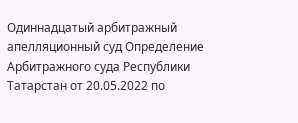Одиннадцатый арбитражный апелляционный суд Определение Арбитражного суда Республики Татарстан от 20.05.2022 по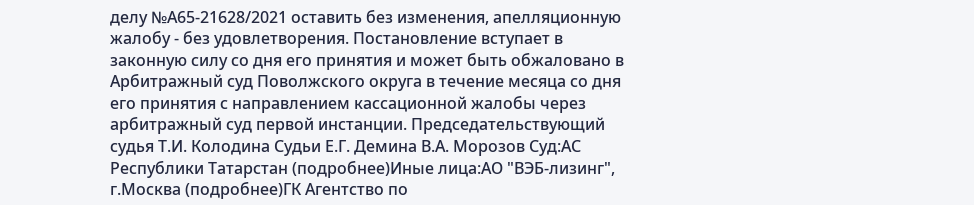делу №А65-21628/2021 оставить без изменения, апелляционную жалобу - без удовлетворения. Постановление вступает в законную силу со дня его принятия и может быть обжаловано в Арбитражный суд Поволжского округа в течение месяца со дня его принятия с направлением кассационной жалобы через арбитражный суд первой инстанции. Председательствующий судья Т.И. Колодина Судьи Е.Г. Демина В.А. Морозов Суд:АС Республики Татарстан (подробнее)Иные лица:АО "ВЭБ-лизинг", г.Москва (подробнее)ГК Агентство по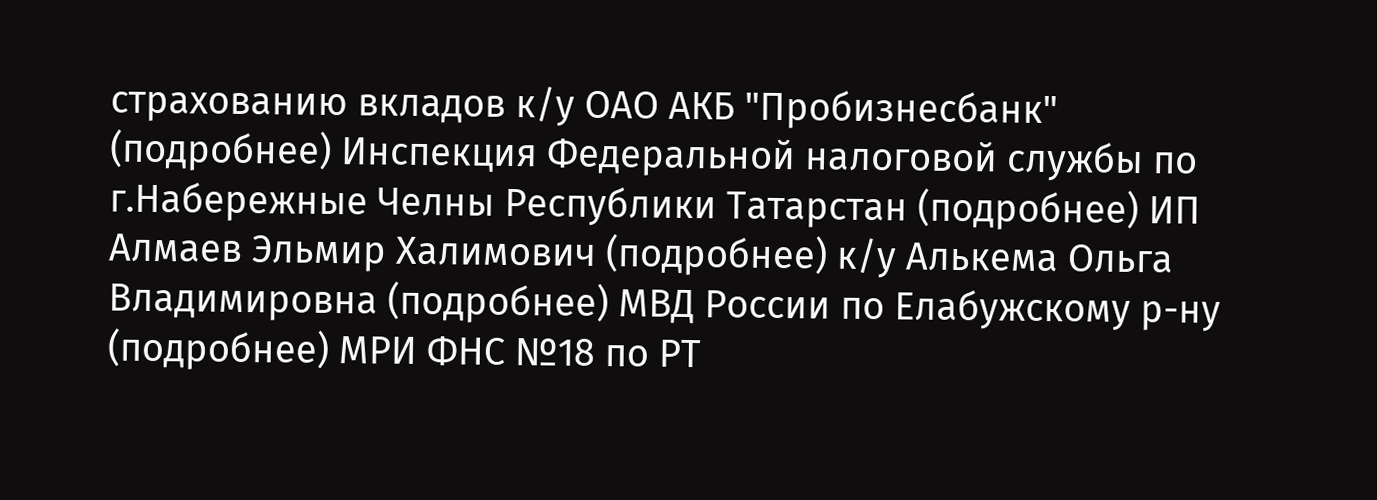страхованию вкладов к/у ОАО АКБ "Пробизнесбанк" (подробнее) Инспекция Федеральной налоговой службы по г.Набережные Челны Республики Татарстан (подробнее) ИП Алмаев Эльмир Халимович (подробнее) к/у Алькема Ольга Владимировна (подробнее) МВД России по Елабужскому р-ну (подробнее) МРИ ФНС №18 по РТ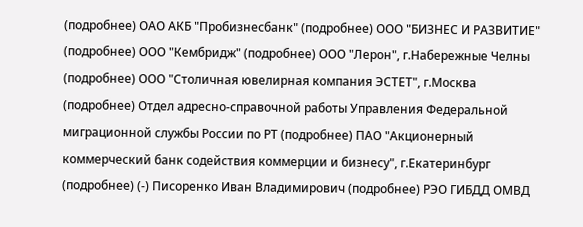(подробнее) ОАО АКБ "Пробизнесбанк" (подробнее) ООО "БИЗНЕС И РАЗВИТИЕ" (подробнее) ООО "Кембридж" (подробнее) ООО "Лерон", г.Набережные Челны (подробнее) ООО "Столичная ювелирная компания ЭСТЕТ", г.Москва (подробнее) Отдел адресно-справочной работы Управления Федеральной миграционной службы России по РТ (подробнее) ПАО "Акционерный коммерческий банк содействия коммерции и бизнесу", г.Екатеринбург (подробнее) (-) Писоренко Иван Владимирович (подробнее) РЭО ГИБДД ОМВД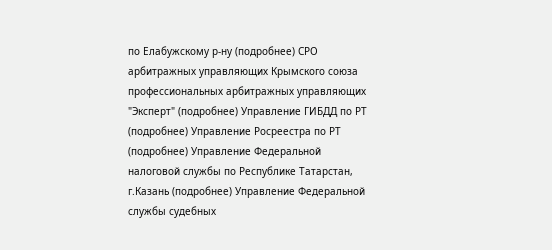по Елабужскому р-ну (подробнее) СРО арбитражных управляющих Крымского союза профессиональных арбитражных управляющих "Эксперт" (подробнее) Управление ГИБДД по РТ (подробнее) Управление Росреестра по РТ (подробнее) Управление Федеральной налоговой службы по Республике Татарстан, г.Казань (подробнее) Управление Федеральной службы судебных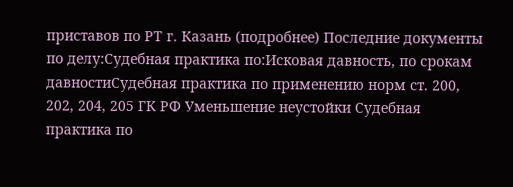приставов по РТ г. Казань (подробнее) Последние документы по делу:Судебная практика по:Исковая давность, по срокам давностиСудебная практика по применению норм ст. 200, 202, 204, 205 ГК РФ Уменьшение неустойки Судебная практика по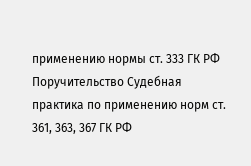применению нормы ст. 333 ГК РФ Поручительство Судебная практика по применению норм ст. 361, 363, 367 ГК РФ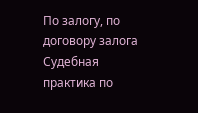По залогу, по договору залога Судебная практика по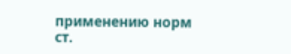применению норм ст.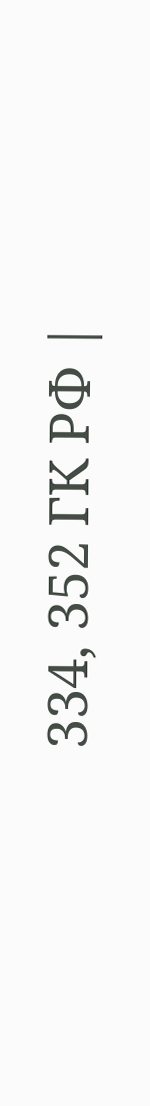334, 352 ГК РФ |